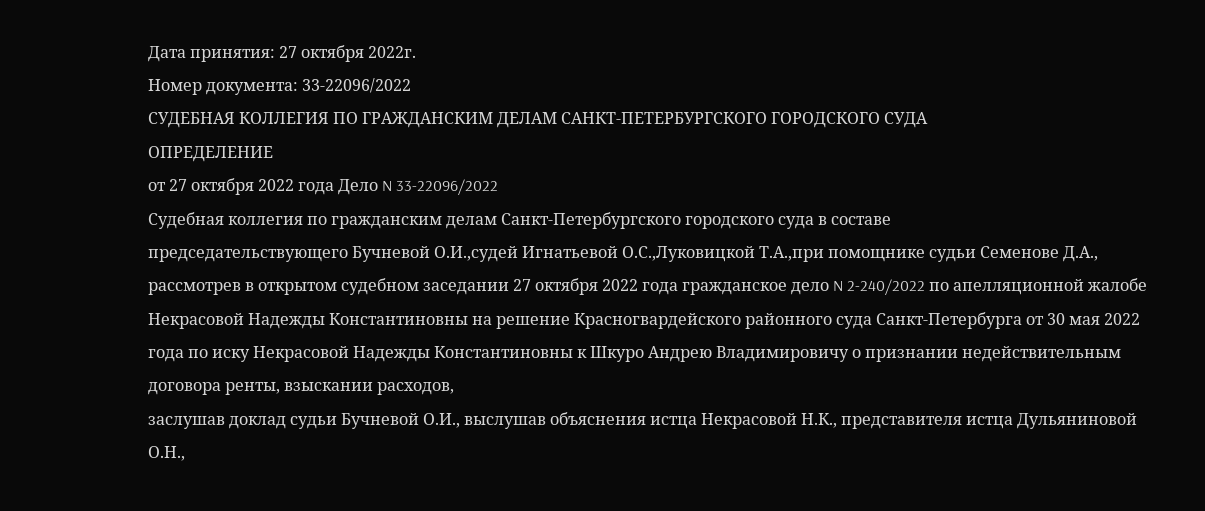Дата принятия: 27 октября 2022г.
Номер документа: 33-22096/2022
СУДЕБНАЯ КОЛЛЕГИЯ ПО ГРАЖДАНСКИМ ДЕЛАМ САНКТ-ПЕТЕРБУРГСКОГО ГОРОДСКОГО СУДА
ОПРЕДЕЛЕНИЕ
от 27 октября 2022 года Дело N 33-22096/2022
Судебная коллегия по гражданским делам Санкт-Петербургского городского суда в составе
председательствующего Бучневой О.И.,судей Игнатьевой О.С.,Луковицкой Т.А.,при помощнике судьи Семенове Д.А.,
рассмотрев в открытом судебном заседании 27 октября 2022 года гражданское дело N 2-240/2022 по апелляционной жалобе Некрасовой Надежды Константиновны на решение Красногвардейского районного суда Санкт-Петербурга от 30 мая 2022 года по иску Некрасовой Надежды Константиновны к Шкуро Андрею Владимировичу о признании недействительным договора ренты, взыскании расходов,
заслушав доклад судьи Бучневой О.И., выслушав объяснения истца Некрасовой Н.К., представителя истца Дульяниновой О.Н.,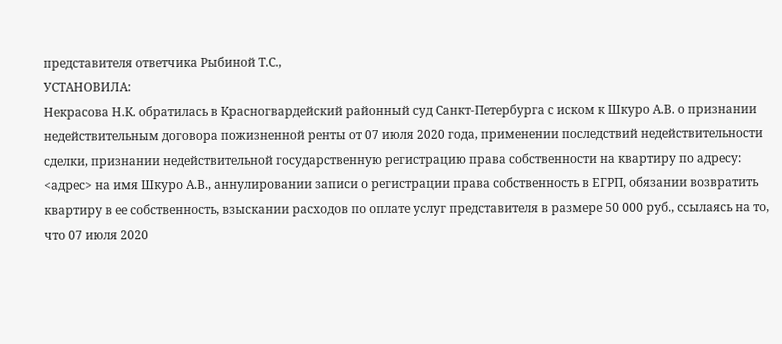представителя ответчика Рыбиной Т.С.,
УСТАНОВИЛА:
Некрасова Н.К. обратилась в Красногвардейский районный суд Санкт-Петербурга с иском к Шкуро А.В. о признании недействительным договора пожизненной ренты от 07 июля 2020 года, применении последствий недействительности сделки, признании недействительной государственную регистрацию права собственности на квартиру по адресу: <адрес> на имя Шкуро А.В., аннулировании записи о регистрации права собственность в ЕГРП, обязании возвратить квартиру в ее собственность, взыскании расходов по оплате услуг представителя в размере 50 000 руб., ссылаясь на то, что 07 июля 2020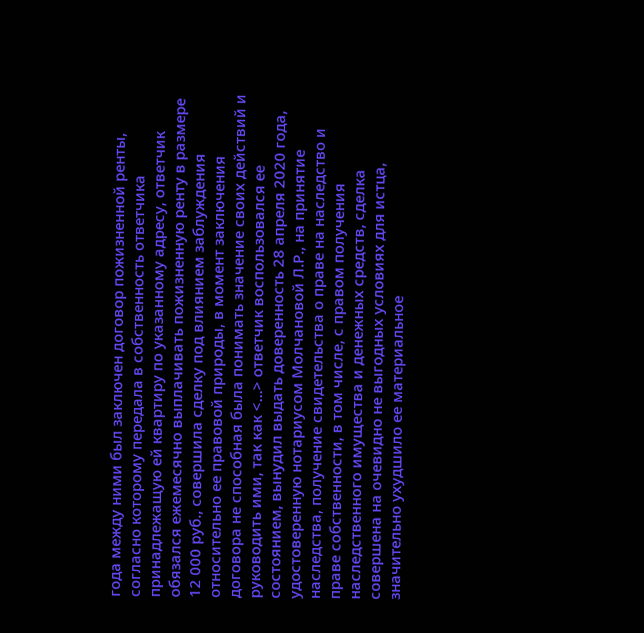года между ними был заключен договор пожизненной ренты, согласно которому передала в собственность ответчика принадлежащую ей квартиру по указанному адресу, ответчик обязался ежемесячно выплачивать пожизненную ренту в размере 12 000 руб., совершила сделку под влиянием заблуждения относительно ее правовой природы, в момент заключения договора не способная была понимать значение своих действий и руководить ими, так как <...> ответчик воспользовался ее состоянием, вынудил выдать доверенность 28 апреля 2020 года, удостоверенную нотариусом Молчановой Л.Р., на принятие наследства, получение свидетельства о праве на наследство и праве собственности, в том числе, с правом получения наследственного имущества и денежных средств, сделка совершена на очевидно не выгодных условиях для истца, значительно ухудшило ее материальное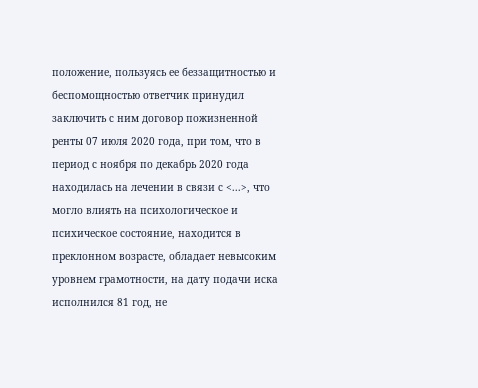положение, пользуясь ее беззащитностью и беспомощностью ответчик принудил заключить с ним договор пожизненной ренты 07 июля 2020 года, при том, что в период с ноября по декабрь 2020 года находилась на лечении в связи с <...>, что могло влиять на психологическое и психическое состояние, находится в преклонном возрасте, обладает невысоким уровнем грамотности, на дату подачи иска исполнился 81 год, не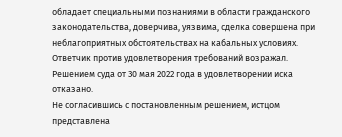обладает специальными познаниями в области гражданского законодательства, доверчива, уязвима, сделка совершена при неблагоприятных обстоятельствах на кабальных условиях.
Ответчик против удовлетворения требований возражал.
Решением суда от 30 мая 2022 года в удовлетворении иска отказано.
Не согласившись с постановленным решением, истцом представлена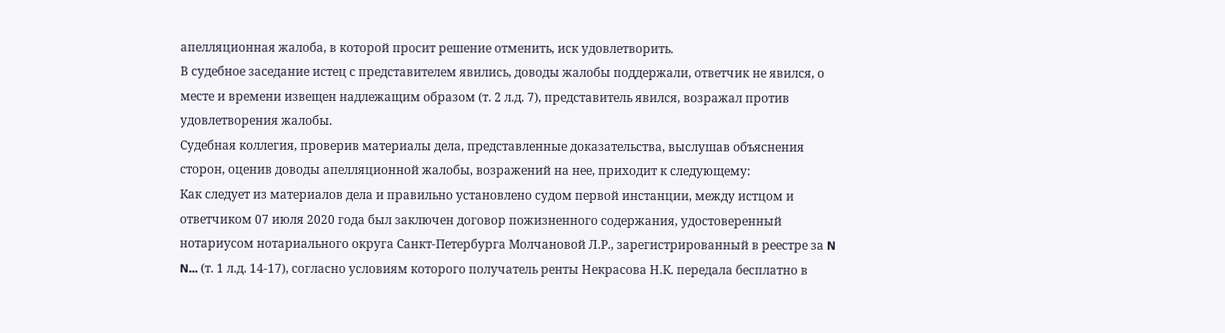апелляционная жалоба, в которой просит решение отменить, иск удовлетворить.
В судебное заседание истец с представителем явились, доводы жалобы поддержали, ответчик не явился, о месте и времени извещен надлежащим образом (т. 2 л.д. 7), представитель явился, возражал против удовлетворения жалобы.
Судебная коллегия, проверив материалы дела, представленные доказательства, выслушав объяснения сторон, оценив доводы апелляционной жалобы, возражений на нее, приходит к следующему:
Как следует из материалов дела и правильно установлено судом первой инстанции, между истцом и ответчиком 07 июля 2020 года был заключен договор пожизненного содержания, удостоверенный нотариусом нотариального округа Санкт-Петербурга Молчановой Л.Р., зарегистрированный в реестре за N N... (т. 1 л.д. 14-17), согласно условиям которого получатель ренты Некрасова Н.К. передала бесплатно в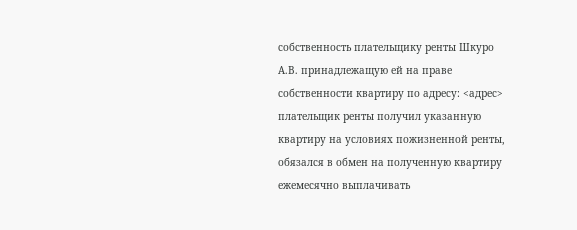собственность плательщику ренты Шкуро А.В. принадлежащую ей на праве собственности квартиру по адресу: <адрес> плательщик ренты получил указанную квартиру на условиях пожизненной ренты, обязался в обмен на полученную квартиру ежемесячно выплачивать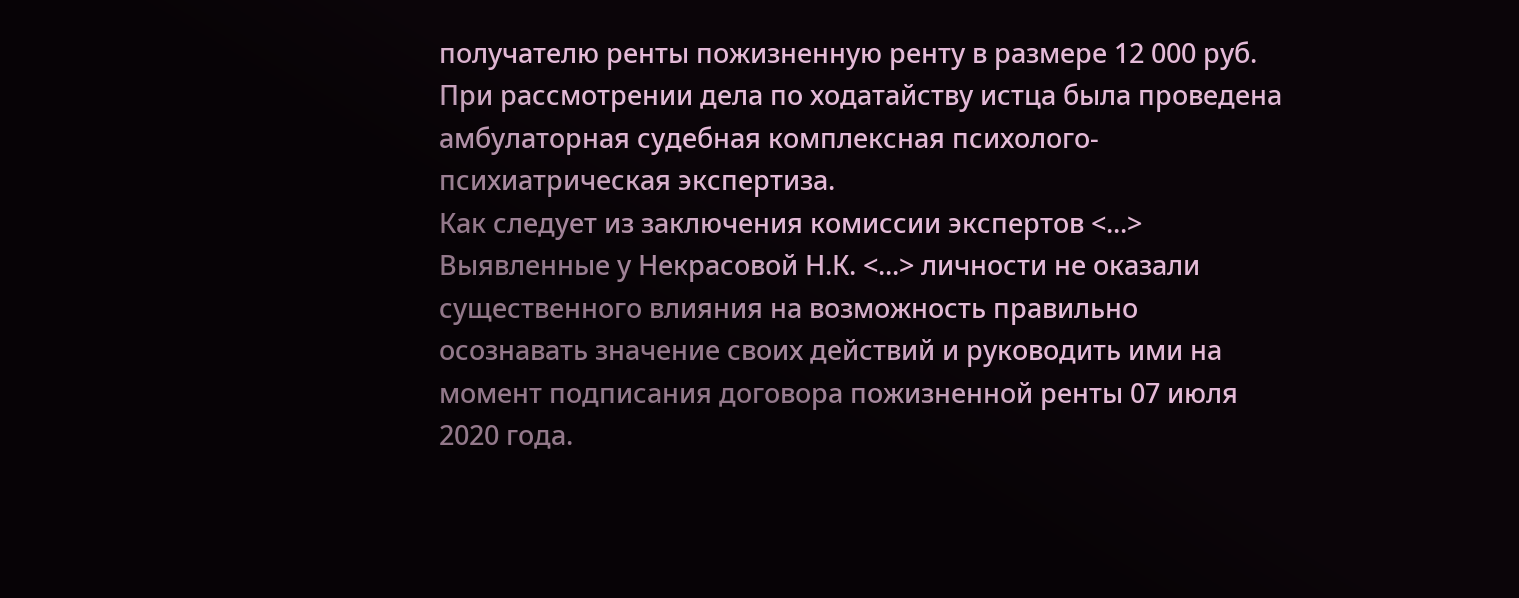получателю ренты пожизненную ренту в размере 12 000 руб.
При рассмотрении дела по ходатайству истца была проведена амбулаторная судебная комплексная психолого-психиатрическая экспертиза.
Как следует из заключения комиссии экспертов <...>
Выявленные у Некрасовой Н.К. <...> личности не оказали существенного влияния на возможность правильно осознавать значение своих действий и руководить ими на момент подписания договора пожизненной ренты 07 июля 2020 года.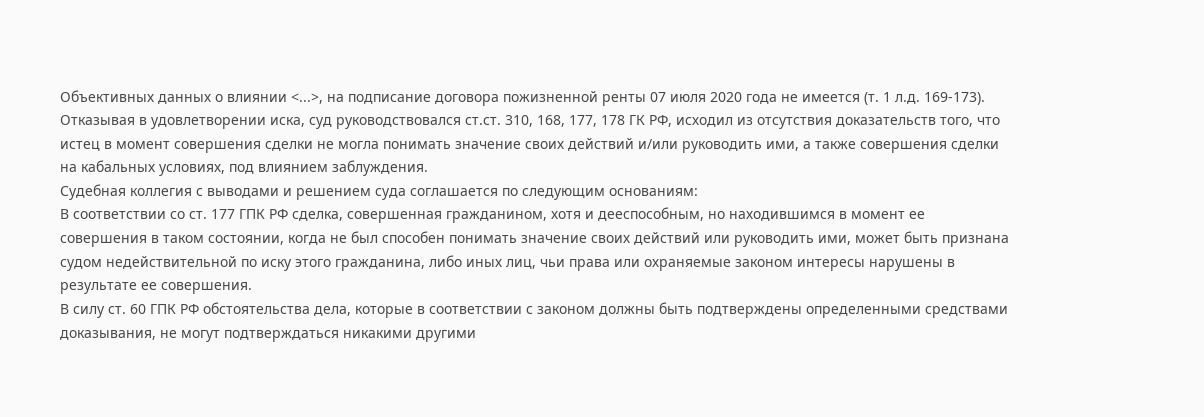Объективных данных о влиянии <...>, на подписание договора пожизненной ренты 07 июля 2020 года не имеется (т. 1 л.д. 169-173).
Отказывая в удовлетворении иска, суд руководствовался ст.ст. 310, 168, 177, 178 ГК РФ, исходил из отсутствия доказательств того, что истец в момент совершения сделки не могла понимать значение своих действий и/или руководить ими, а также совершения сделки на кабальных условиях, под влиянием заблуждения.
Судебная коллегия с выводами и решением суда соглашается по следующим основаниям:
В соответствии со ст. 177 ГПК РФ сделка, совершенная гражданином, хотя и дееспособным, но находившимся в момент ее совершения в таком состоянии, когда не был способен понимать значение своих действий или руководить ими, может быть признана судом недействительной по иску этого гражданина, либо иных лиц, чьи права или охраняемые законом интересы нарушены в результате ее совершения.
В силу ст. 60 ГПК РФ обстоятельства дела, которые в соответствии с законом должны быть подтверждены определенными средствами доказывания, не могут подтверждаться никакими другими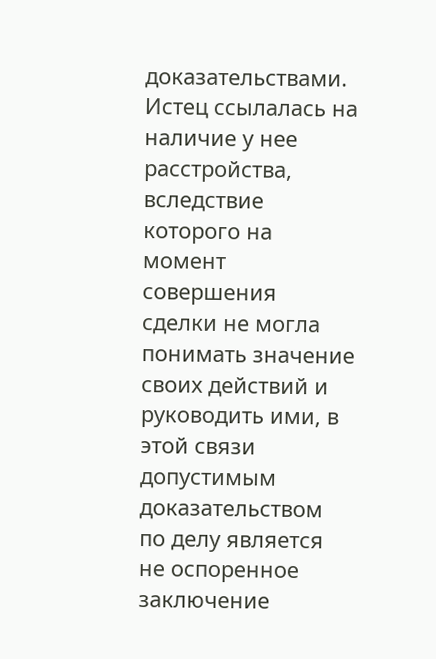доказательствами.
Истец ссылалась на наличие у нее расстройства, вследствие которого на момент совершения сделки не могла понимать значение своих действий и руководить ими, в этой связи допустимым доказательством по делу является не оспоренное заключение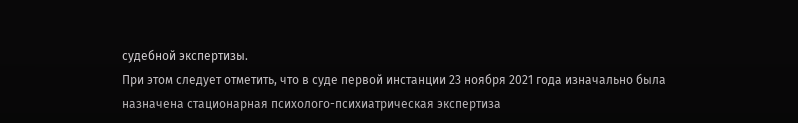судебной экспертизы.
При этом следует отметить, что в суде первой инстанции 23 ноября 2021 года изначально была назначена стационарная психолого-психиатрическая экспертиза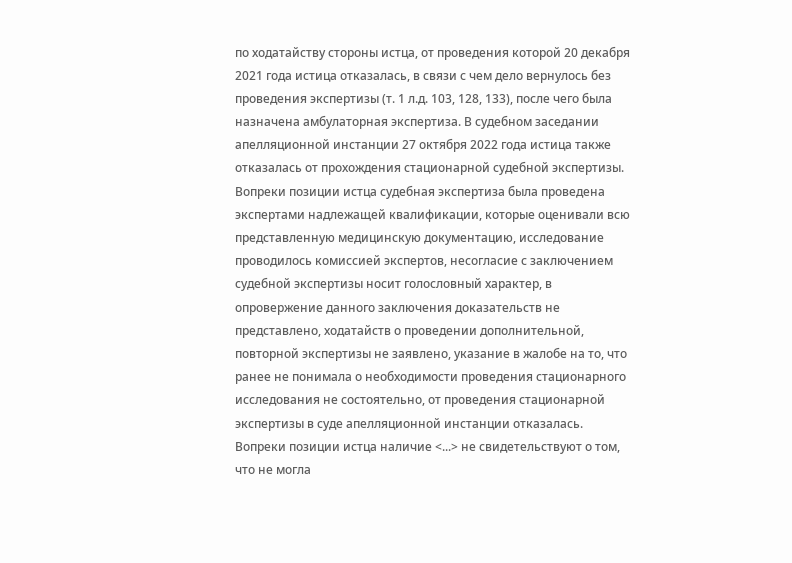по ходатайству стороны истца, от проведения которой 20 декабря 2021 года истица отказалась, в связи с чем дело вернулось без проведения экспертизы (т. 1 л.д. 103, 128, 133), после чего была назначена амбулаторная экспертиза. В судебном заседании апелляционной инстанции 27 октября 2022 года истица также отказалась от прохождения стационарной судебной экспертизы.
Вопреки позиции истца судебная экспертиза была проведена экспертами надлежащей квалификации, которые оценивали всю представленную медицинскую документацию, исследование проводилось комиссией экспертов, несогласие с заключением судебной экспертизы носит голословный характер, в опровержение данного заключения доказательств не представлено, ходатайств о проведении дополнительной, повторной экспертизы не заявлено, указание в жалобе на то, что ранее не понимала о необходимости проведения стационарного исследования не состоятельно, от проведения стационарной экспертизы в суде апелляционной инстанции отказалась.
Вопреки позиции истца наличие <...> не свидетельствуют о том, что не могла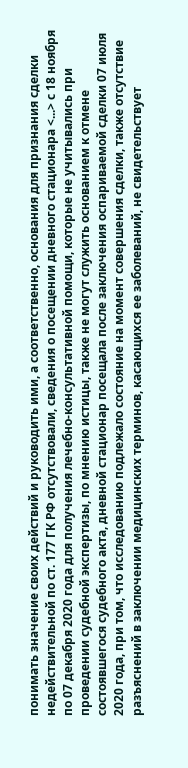понимать значение своих действий и руководить ими, а соответственно, основания для признания сделки недействительной по ст. 177 ГК РФ отсутствовали, сведения о посещении дневного стационара <...> с 18 ноября по 07 декабря 2020 года для получения лечебно-консультативной помощи, которые не учитывались при проведении судебной экспертизы, по мнению истицы, также не могут служить основанием к отмене состоявшегося судебного акта, дневной стационар посещала после заключения оспариваемой сделки 07 июля 2020 года, при том, что исследованию подлежало состояние на момент совершения сделки, также отсутствие разъяснений в заключении медицинских терминов, касающихся ее заболеваний, не свидетельствует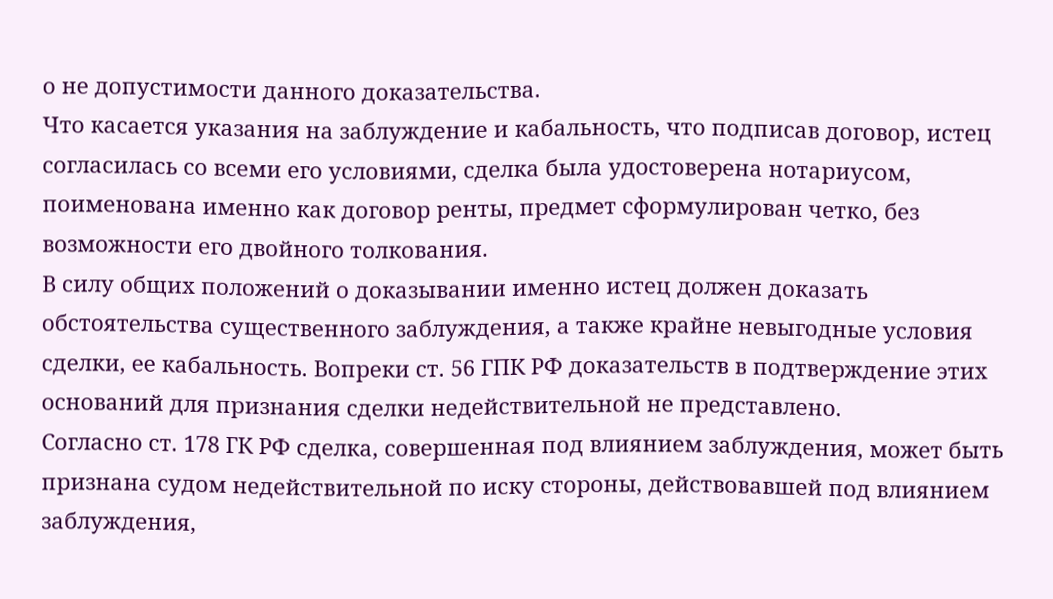о не допустимости данного доказательства.
Что касается указания на заблуждение и кабальность, что подписав договор, истец согласилась со всеми его условиями, сделка была удостоверена нотариусом, поименована именно как договор ренты, предмет сформулирован четко, без возможности его двойного толкования.
В силу общих положений о доказывании именно истец должен доказать обстоятельства существенного заблуждения, а также крайне невыгодные условия сделки, ее кабальность. Вопреки ст. 56 ГПК РФ доказательств в подтверждение этих оснований для признания сделки недействительной не представлено.
Согласно ст. 178 ГК РФ сделка, совершенная под влиянием заблуждения, может быть признана судом недействительной по иску стороны, действовавшей под влиянием заблуждения,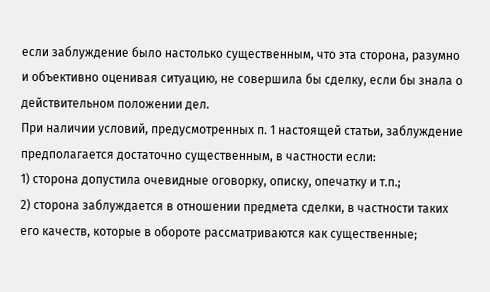если заблуждение было настолько существенным, что эта сторона, разумно и объективно оценивая ситуацию, не совершила бы сделку, если бы знала о действительном положении дел.
При наличии условий, предусмотренных п. 1 настоящей статьи, заблуждение предполагается достаточно существенным, в частности если:
1) сторона допустила очевидные оговорку, описку, опечатку и т.п.;
2) сторона заблуждается в отношении предмета сделки, в частности таких его качеств, которые в обороте рассматриваются как существенные;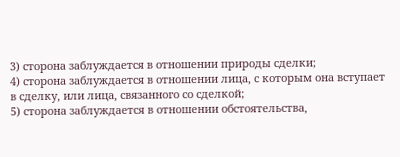3) сторона заблуждается в отношении природы сделки;
4) сторона заблуждается в отношении лица, с которым она вступает в сделку, или лица, связанного со сделкой;
5) сторона заблуждается в отношении обстоятельства,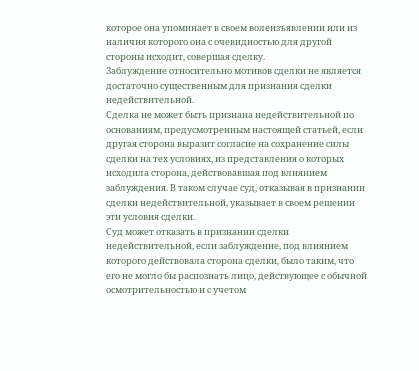которое она упоминает в своем волеизъявлении или из наличия которого она с очевидностью для другой стороны исходит, совершая сделку.
Заблуждение относительно мотивов сделки не является достаточно существенным для признания сделки недействительной.
Сделка не может быть признана недействительной по основаниям, предусмотренным настоящей статьей, если другая сторона выразит согласие на сохранение силы сделки на тех условиях, из представления о которых исходила сторона, действовавшая под влиянием заблуждения. В таком случае суд, отказывая в признании сделки недействительной, указывает в своем решении эти условия сделки.
Суд может отказать в признании сделки недействительной, если заблуждение, под влиянием которого действовала сторона сделки, было таким, что его не могло бы распознать лицо, действующее с обычной осмотрительностью и с учетом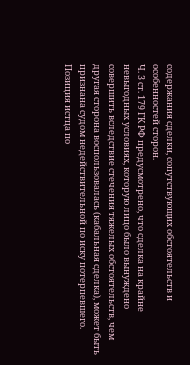содержания сделки, сопутствующих обстоятельств и особенностей сторон.
Ч. 3 ст. 179 ГК РФ предусмотрено, что сделка на крайне невыгодных условиях, которую лицо было вынуждено совершить вследствие стечения тяжелых обстоятельств, чем другая сторона воспользовалась (кабальная сделка), может быть признана судом недействительной по иску потерпевшего.
Позиция истца по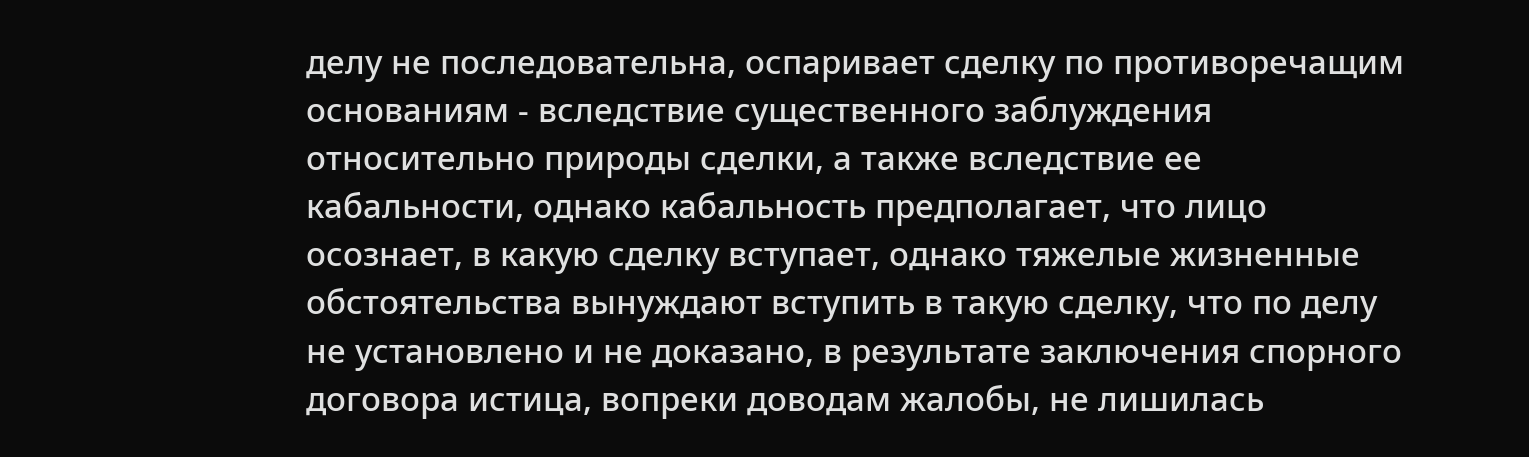делу не последовательна, оспаривает сделку по противоречащим основаниям - вследствие существенного заблуждения относительно природы сделки, а также вследствие ее кабальности, однако кабальность предполагает, что лицо осознает, в какую сделку вступает, однако тяжелые жизненные обстоятельства вынуждают вступить в такую сделку, что по делу не установлено и не доказано, в результате заключения спорного договора истица, вопреки доводам жалобы, не лишилась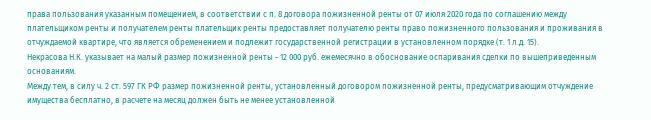права пользования указанным помещением, в соответствии с п. 8 договора пожизненной ренты от 07 июля 2020 года по соглашению между плательщиком ренты и получателем ренты плательщик ренты предоставляет получателю ренты право пожизненного пользования и проживания в отчуждаемой квартире, что является обременением и подлежит государственной регистрации в установленном порядке (т. 1 л.д. 15).
Некрасова Н.К. указывает на малый размер пожизненной ренты - 12 000 руб. ежемесячно в обоснование оспаривания сделки по вышеприведенным основаниям.
Между тем, в силу ч. 2 ст. 597 ГК РФ размер пожизненной ренты, установленный договором пожизненной ренты, предусматривающим отчуждение имущества бесплатно, в расчете на месяц должен быть не менее установленной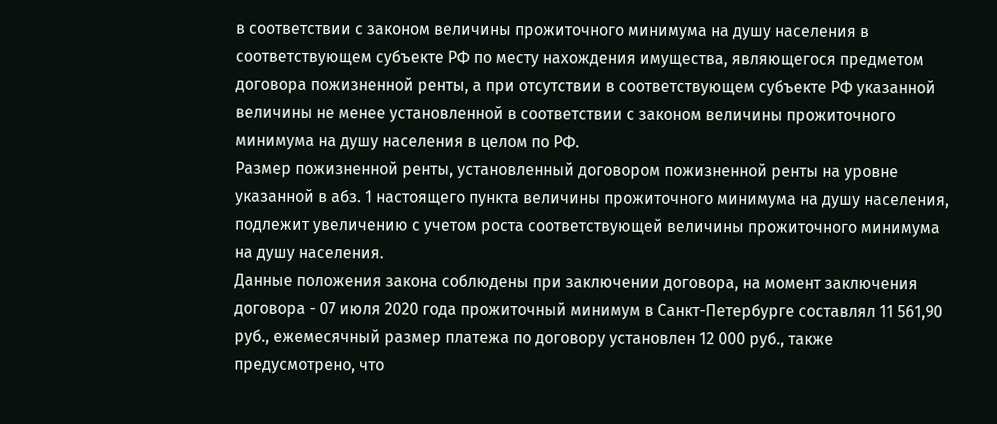в соответствии с законом величины прожиточного минимума на душу населения в соответствующем субъекте РФ по месту нахождения имущества, являющегося предметом договора пожизненной ренты, а при отсутствии в соответствующем субъекте РФ указанной величины не менее установленной в соответствии с законом величины прожиточного минимума на душу населения в целом по РФ.
Размер пожизненной ренты, установленный договором пожизненной ренты на уровне указанной в абз. 1 настоящего пункта величины прожиточного минимума на душу населения, подлежит увеличению с учетом роста соответствующей величины прожиточного минимума на душу населения.
Данные положения закона соблюдены при заключении договора, на момент заключения договора - 07 июля 2020 года прожиточный минимум в Санкт-Петербурге составлял 11 561,90 руб., ежемесячный размер платежа по договору установлен 12 000 руб., также предусмотрено, что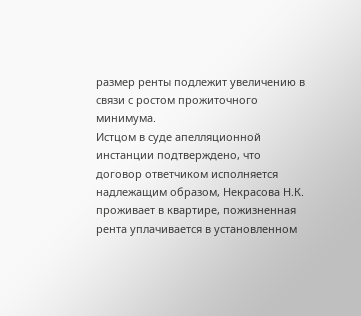размер ренты подлежит увеличению в связи с ростом прожиточного минимума.
Истцом в суде апелляционной инстанции подтверждено, что договор ответчиком исполняется надлежащим образом, Некрасова Н.К. проживает в квартире, пожизненная рента уплачивается в установленном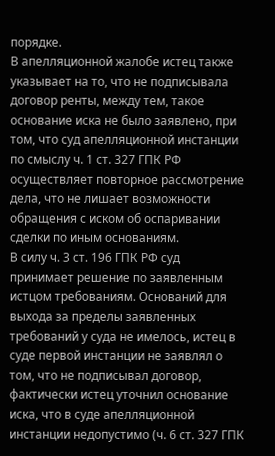порядке.
В апелляционной жалобе истец также указывает на то, что не подписывала договор ренты, между тем, такое основание иска не было заявлено, при том, что суд апелляционной инстанции по смыслу ч. 1 ст. 327 ГПК РФ осуществляет повторное рассмотрение дела, что не лишает возможности обращения с иском об оспаривании сделки по иным основаниям.
В силу ч. 3 ст. 196 ГПК РФ суд принимает решение по заявленным истцом требованиям. Оснований для выхода за пределы заявленных требований у суда не имелось, истец в суде первой инстанции не заявлял о том, что не подписывал договор, фактически истец уточнил основание иска, что в суде апелляционной инстанции недопустимо (ч. 6 ст. 327 ГПК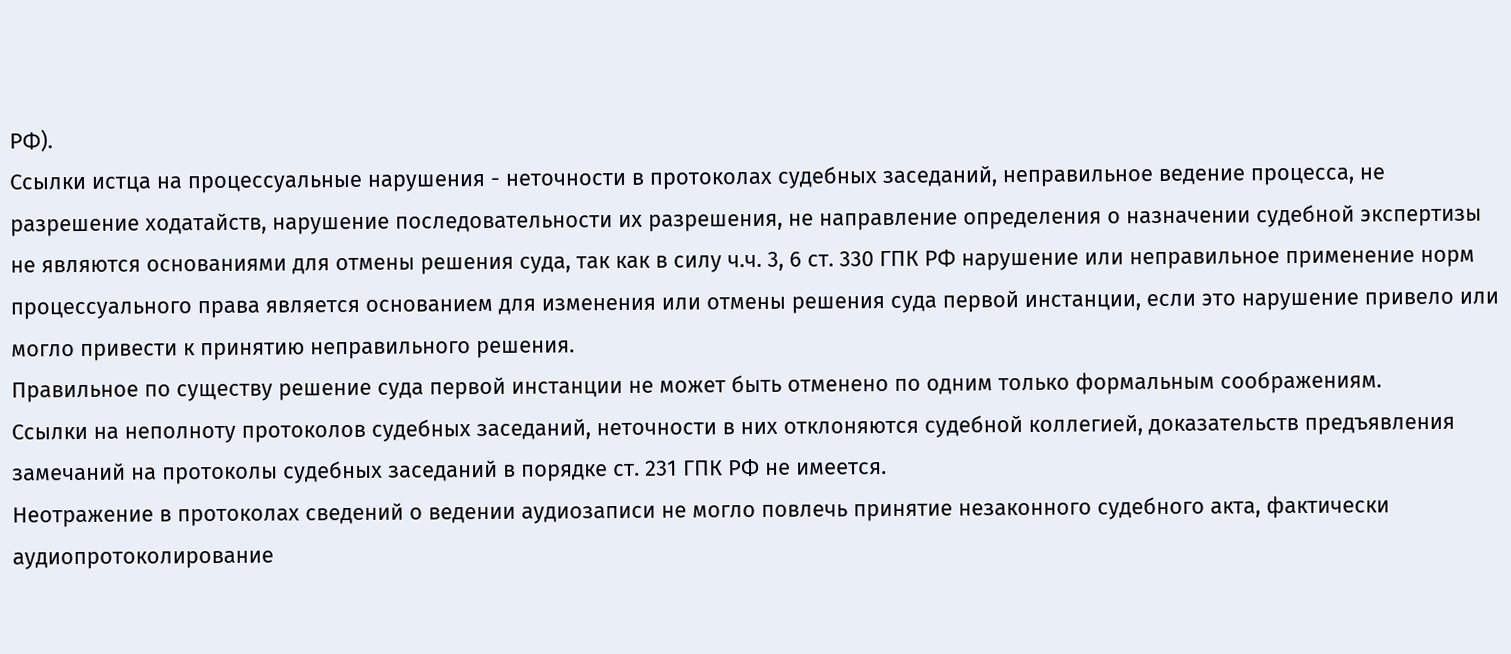РФ).
Ссылки истца на процессуальные нарушения - неточности в протоколах судебных заседаний, неправильное ведение процесса, не разрешение ходатайств, нарушение последовательности их разрешения, не направление определения о назначении судебной экспертизы не являются основаниями для отмены решения суда, так как в силу ч.ч. 3, 6 ст. 330 ГПК РФ нарушение или неправильное применение норм процессуального права является основанием для изменения или отмены решения суда первой инстанции, если это нарушение привело или могло привести к принятию неправильного решения.
Правильное по существу решение суда первой инстанции не может быть отменено по одним только формальным соображениям.
Ссылки на неполноту протоколов судебных заседаний, неточности в них отклоняются судебной коллегией, доказательств предъявления замечаний на протоколы судебных заседаний в порядке ст. 231 ГПК РФ не имеется.
Неотражение в протоколах сведений о ведении аудиозаписи не могло повлечь принятие незаконного судебного акта, фактически аудиопротоколирование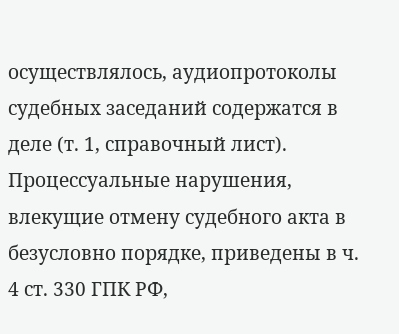осуществлялось, аудиопротоколы судебных заседаний содержатся в деле (т. 1, справочный лист).
Процессуальные нарушения, влекущие отмену судебного акта в безусловно порядке, приведены в ч. 4 ст. 330 ГПК РФ,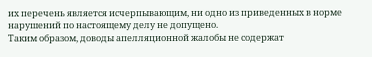их перечень является исчерпывающим, ни одно из приведенных в норме нарушений по настоящему делу не допущено.
Таким образом, доводы апелляционной жалобы не содержат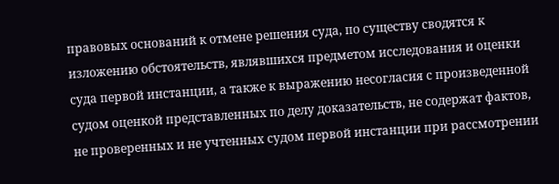правовых оснований к отмене решения суда, по существу сводятся к изложению обстоятельств, являвшихся предметом исследования и оценки суда первой инстанции, а также к выражению несогласия с произведенной судом оценкой представленных по делу доказательств, не содержат фактов, не проверенных и не учтенных судом первой инстанции при рассмотрении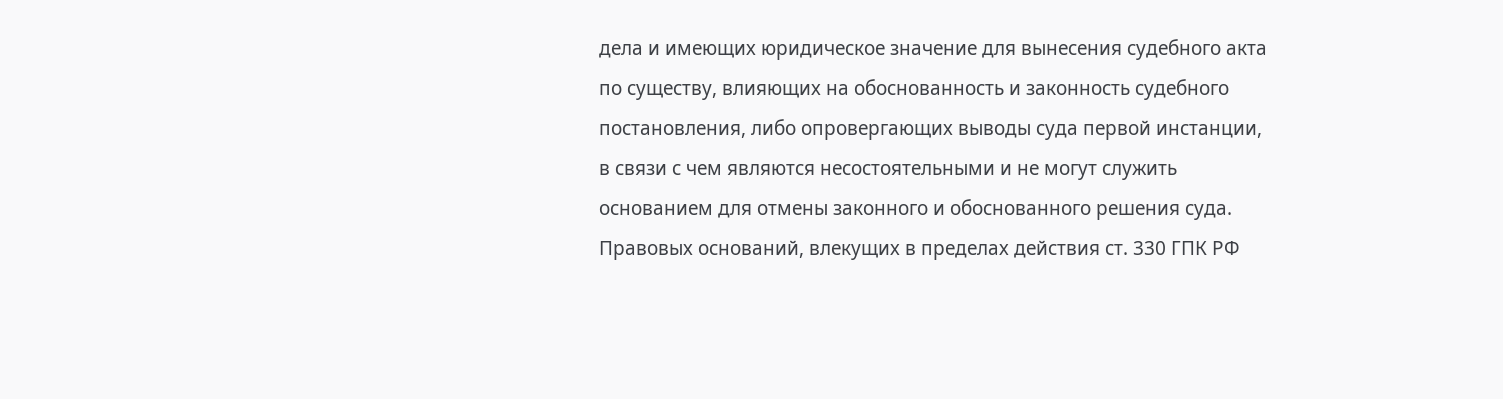дела и имеющих юридическое значение для вынесения судебного акта по существу, влияющих на обоснованность и законность судебного постановления, либо опровергающих выводы суда первой инстанции, в связи с чем являются несостоятельными и не могут служить основанием для отмены законного и обоснованного решения суда.
Правовых оснований, влекущих в пределах действия ст. 330 ГПК РФ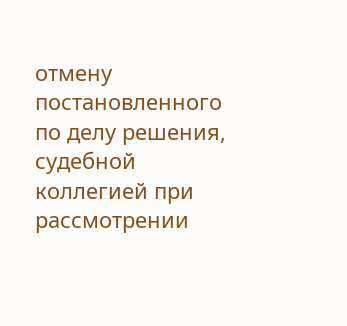отмену постановленного по делу решения, судебной коллегией при рассмотрении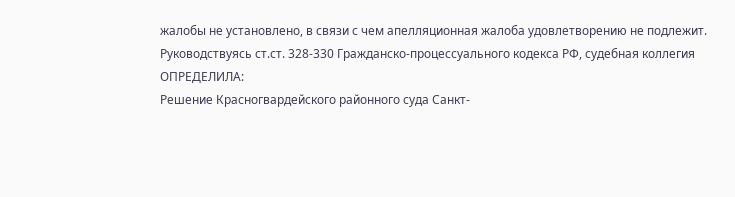жалобы не установлено, в связи с чем апелляционная жалоба удовлетворению не подлежит.
Руководствуясь ст.ст. 328-330 Гражданско-процессуального кодекса РФ, судебная коллегия
ОПРЕДЕЛИЛА:
Решение Красногвардейского районного суда Санкт-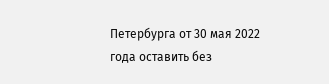Петербурга от 30 мая 2022 года оставить без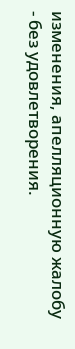изменения, апелляционную жалобу - без удовлетворения.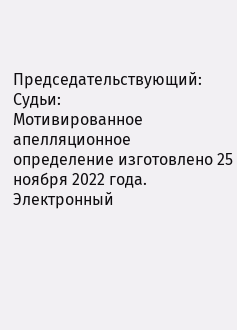Председательствующий:
Судьи:
Мотивированное апелляционное определение изготовлено 25 ноября 2022 года.
Электронный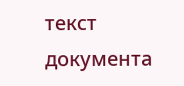текст документа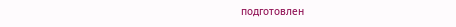подготовлен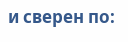и сверен по: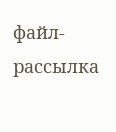файл-рассылка